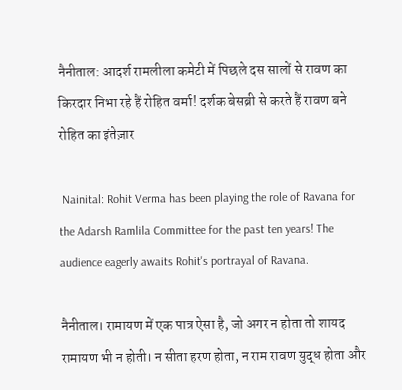नैनीताल: आदर्श रामलीला कमेटी में पिछले दस सालों से रावण का किरदार निभा रहे हैं रोहित वर्मा! दर्शक बेसब्री से करते हैं रावण बने रोहित का इंतेज़ार

 Nainital: Rohit Verma has been playing the role of Ravana for the Adarsh Ramlila Committee for the past ten years! The audience eagerly awaits Rohit's portrayal of Ravana.

नैनीताल। रामायण में एक पात्र ऐसा है, जो अगर न होता तो शायद रामायण भी न होती। न सीता हरण होता, न राम रावण युद्ध होता और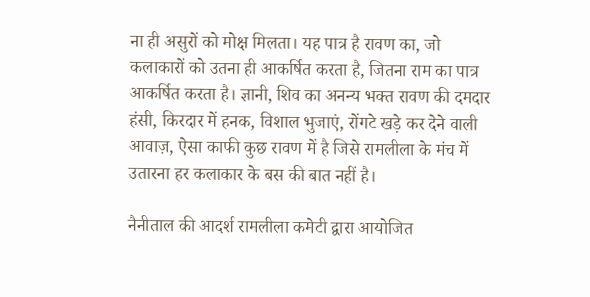ना ही असुरों को मोक्ष मिलता। यह पात्र है रावण का, जो कलाकारों को उतना ही आकर्षित करता है, जितना राम का पात्र आकर्षित करता है। ज्ञानी, शिव का अनन्य भक्त रावण की दमदार हंसी, किरदार में हनक, विशाल भुजाएं, रोंगटे खड़े कर देने वाली आवाज़, ऐसा काफी कुछ रावण में है जिसे रामलीला के मंच में उतारना हर कलाकार के बस की बात नहीं है।

नैनीताल की आदर्श रामलीला कमेटी द्वारा आयोजित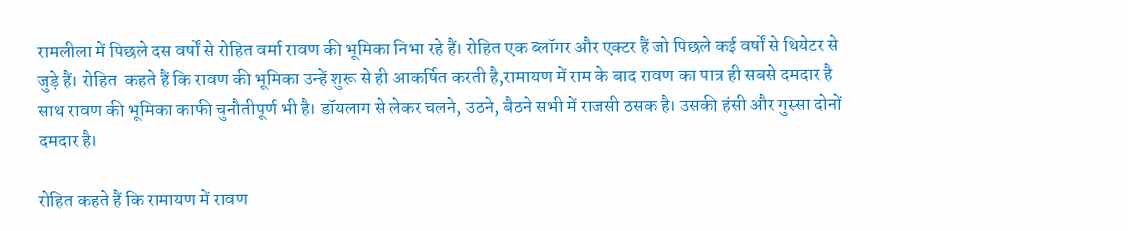रामलीला में पिछले दस वर्षों से रोहित वर्मा रावण की भूमिका निभा रहे हैं। रोहित एक ब्लॉगर और एक्टर हैं जो पिछले कई वर्षों से थियेटर से जुड़े हैं। रोहित  कहते हैं कि रावण की भूमिका उन्हें शुरू से ही आकर्षित करती है,रामायण में राम के बाद रावण का पात्र ही सबसे दमदार है साथ रावण की भूमिका काफी चुनौतीपूर्ण भी है। डॉयलाग से लेकर चलने, उठने, बैठने सभी में राजसी ठसक है। उसकी हंसी और गुस्सा दोनों दमदार है।

रोहित कहते हैं कि रामायण में रावण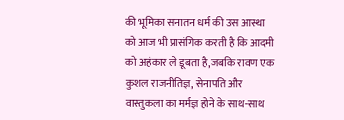की भूमिका सनातन धर्म की उस आस्था को आज भी प्रासंगिक करती है कि आदमी को अहंकार ले डूबता है,जबकि रावण एक कुशल राजनीतिज्ञ, सेनापति और वास्तुकला का मर्मज्ञ होने के साथ-साथ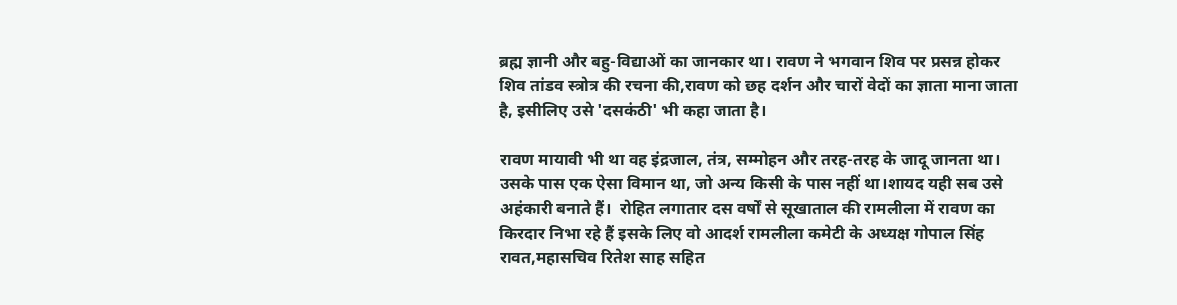ब्रह्म ज्ञानी और बहु-विद्याओं का जानकार था। रावण ने भगवान शिव पर प्रसन्न होकर शिव तांडव स्त्रोत्र की रचना की,रावण को छह दर्शन और चारों वेदों का ज्ञाता माना जाता है, इसीलिए उसे 'दसकंठी' भी कहा जाता है।

रावण मायावी भी था वह इंद्रजाल, तंत्र, सम्मोहन और तरह-तरह के जादू जानता था। उसके पास एक ऐसा विमान था, जो अन्य किसी के पास नहीं था।शायद यही सब उसे अहंकारी बनाते हैं।  रोहित लगातार दस वर्षों से सूखाताल की रामलीला में रावण का किरदार निभा रहे हैं इसके लिए वो आदर्श रामलीला कमेटी के अध्यक्ष गोपाल सिंह रावत,महासचिव रितेश साह सहित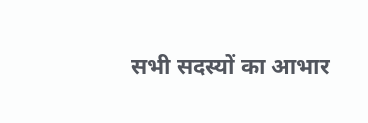सभी सदस्यों का आभार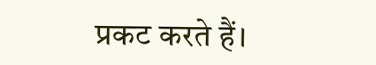प्रकट करते हैं।